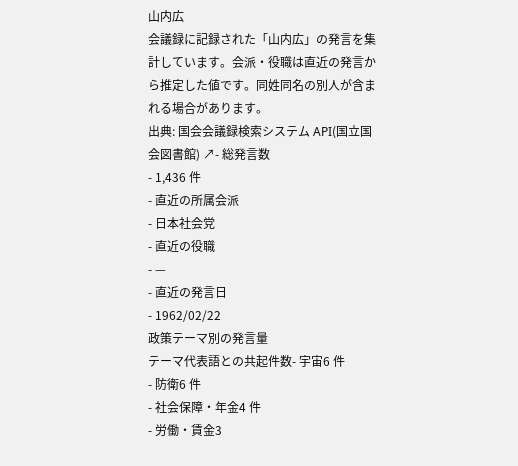山内広
会議録に記録された「山内広」の発言を集計しています。会派・役職は直近の発言から推定した値です。同姓同名の別人が含まれる場合があります。
出典: 国会会議録検索システム API(国立国会図書館) ↗- 総発言数
- 1,436 件
- 直近の所属会派
- 日本社会党
- 直近の役職
- —
- 直近の発言日
- 1962/02/22
政策テーマ別の発言量
テーマ代表語との共起件数- 宇宙6 件
- 防衛6 件
- 社会保障・年金4 件
- 労働・賃金3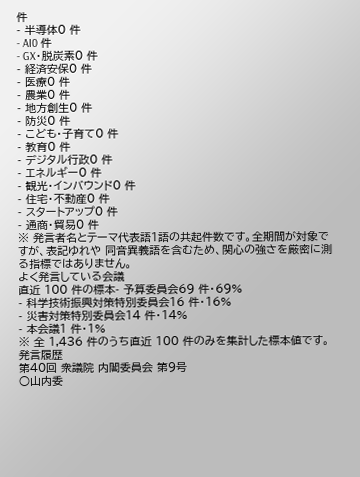件
- 半導体0 件
- AI0 件
- GX・脱炭素0 件
- 経済安保0 件
- 医療0 件
- 農業0 件
- 地方創生0 件
- 防災0 件
- こども・子育て0 件
- 教育0 件
- デジタル行政0 件
- エネルギー0 件
- 観光・インバウンド0 件
- 住宅・不動産0 件
- スタートアップ0 件
- 通商・貿易0 件
※ 発言者名とテーマ代表語1語の共起件数です。全期間が対象ですが、表記ゆれや 同音異義語を含むため、関心の強さを厳密に測る指標ではありません。
よく発言している会議
直近 100 件の標本- 予算委員会69 件・69%
- 科学技術振興対策特別委員会16 件・16%
- 災害対策特別委員会14 件・14%
- 本会議1 件・1%
※ 全 1,436 件のうち直近 100 件のみを集計した標本値です。
発言履歴
第40回 衆議院 内閣委員会 第9号
○山内委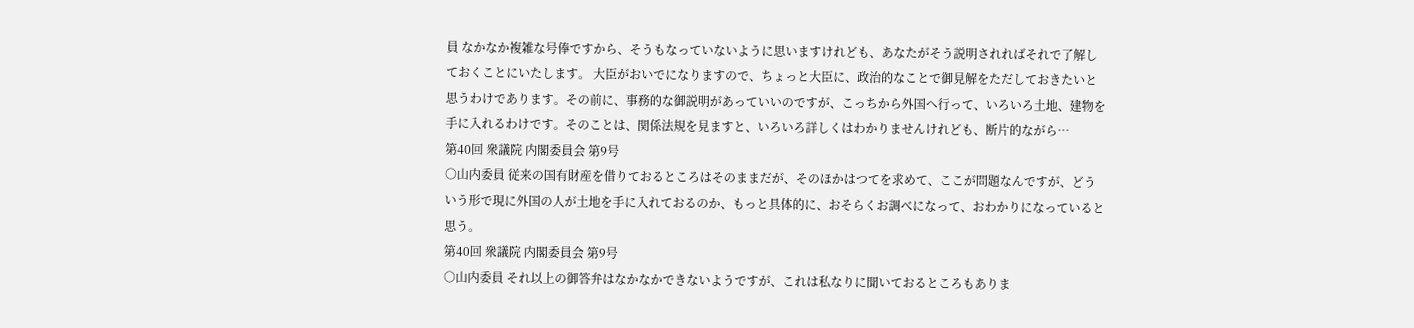員 なかなか複雑な号俸ですから、そうもなっていないように思いますけれども、あなたがそう説明されればそれで了解しておくことにいたします。 大臣がおいでになりますので、ちょっと大臣に、政治的なことで御見解をただしておきたいと思うわけであります。その前に、事務的な御説明があっていいのですが、こっちから外国へ行って、いろいろ土地、建物を手に入れるわけです。そのことは、関係法規を見ますと、いろいろ詳しくはわかりませんけれども、断片的ながら…
第40回 衆議院 内閣委員会 第9号
○山内委員 従来の国有財産を借りておるところはそのままだが、そのほかはつてを求めて、ここが問題なんですが、どういう形で現に外国の人が土地を手に入れておるのか、もっと具体的に、おそらくお調べになって、おわかりになっていると思う。
第40回 衆議院 内閣委員会 第9号
○山内委員 それ以上の御答弁はなかなかできないようですが、これは私なりに聞いておるところもありま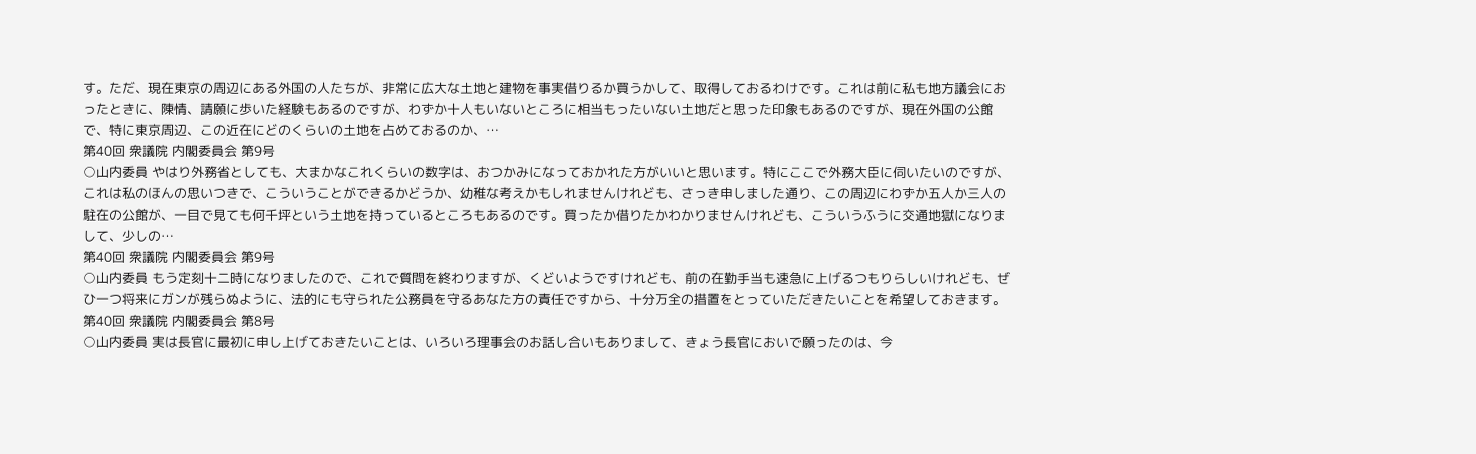す。ただ、現在東京の周辺にある外国の人たちが、非常に広大な土地と建物を事実借りるか買うかして、取得しておるわけです。これは前に私も地方議会におったときに、陳情、請願に歩いた経験もあるのですが、わずか十人もいないところに相当もったいない土地だと思った印象もあるのですが、現在外国の公館で、特に東京周辺、この近在にどのくらいの土地を占めておるのか、…
第40回 衆議院 内閣委員会 第9号
○山内委員 やはり外務省としても、大まかなこれくらいの数字は、おつかみになっておかれた方がいいと思います。特にここで外務大臣に伺いたいのですが、これは私のほんの思いつきで、こういうことができるかどうか、幼稚な考えかもしれませんけれども、さっき申しました通り、この周辺にわずか五人か三人の駐在の公館が、一目で見ても何千坪という土地を持っているところもあるのです。買ったか借りたかわかりませんけれども、こういうふうに交通地獄になりまして、少しの…
第40回 衆議院 内閣委員会 第9号
○山内委員 もう定刻十二時になりましたので、これで質問を終わりますが、くどいようですけれども、前の在勤手当も速急に上げるつもりらしいけれども、ぜひ一つ将来にガンが残らぬように、法的にも守られた公務員を守るあなた方の責任ですから、十分万全の措置をとっていただきたいことを希望しておきます。
第40回 衆議院 内閣委員会 第8号
○山内委員 実は長官に最初に申し上げておきたいことは、いろいろ理事会のお話し合いもありまして、きょう長官においで願ったのは、今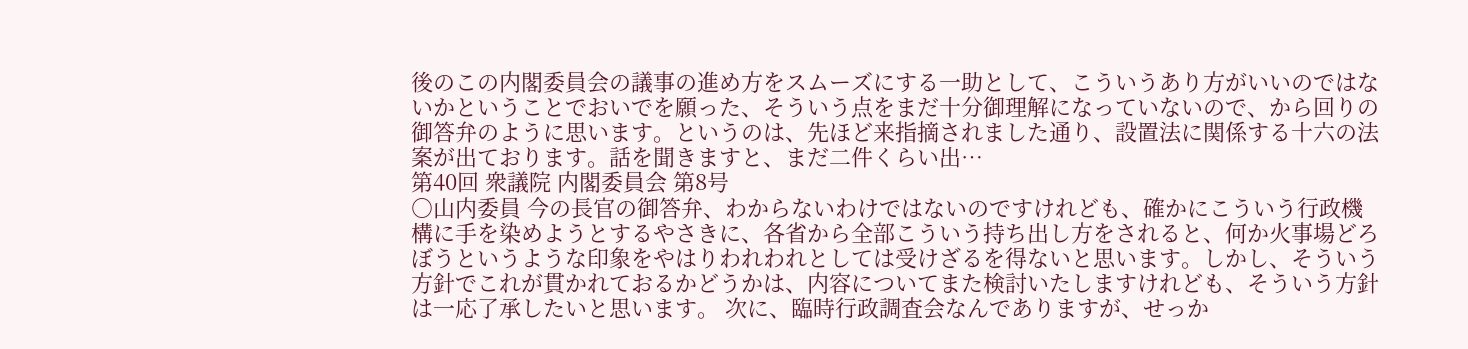後のこの内閣委員会の議事の進め方をスムーズにする一助として、こういうあり方がいいのではないかということでおいでを願った、そういう点をまだ十分御理解になっていないので、から回りの御答弁のように思います。というのは、先ほど来指摘されました通り、設置法に関係する十六の法案が出ております。話を聞きますと、まだ二件くらい出…
第40回 衆議院 内閣委員会 第8号
○山内委員 今の長官の御答弁、わからないわけではないのですけれども、確かにこういう行政機構に手を染めようとするやさきに、各省から全部こういう持ち出し方をされると、何か火事場どろぼうというような印象をやはりわれわれとしては受けざるを得ないと思います。しかし、そういう方針でこれが貫かれておるかどうかは、内容についてまた検討いたしますけれども、そういう方針は一応了承したいと思います。 次に、臨時行政調査会なんでありますが、せっか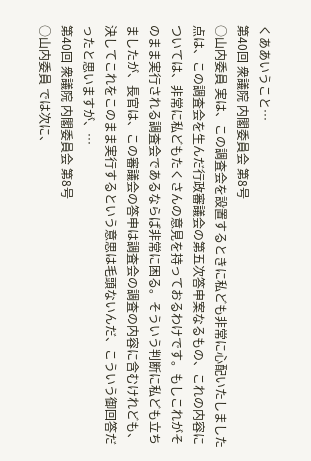くああいうこと…
第40回 衆議院 内閣委員会 第8号
○山内委員 実は、この調査会を設置するときに私ども非常に心配いたしました点は、この調査会を生んだ行政審議会の第五次答申案なるもの、これの内容については、非常に私どもたくさんの意見を持っておるわけです。もしこれがそのまま実行される調査会であるならば非常に困る。そういう判断に私ども立ちましたが、長官は、この審議会の答申は調査会の調査の内容に含むけれども、決してこれをこのまま実行するという意思は毛頭ないんだ、こういう御回答だったと思いますが、…
第40回 衆議院 内閣委員会 第8号
○山内委員 では次に、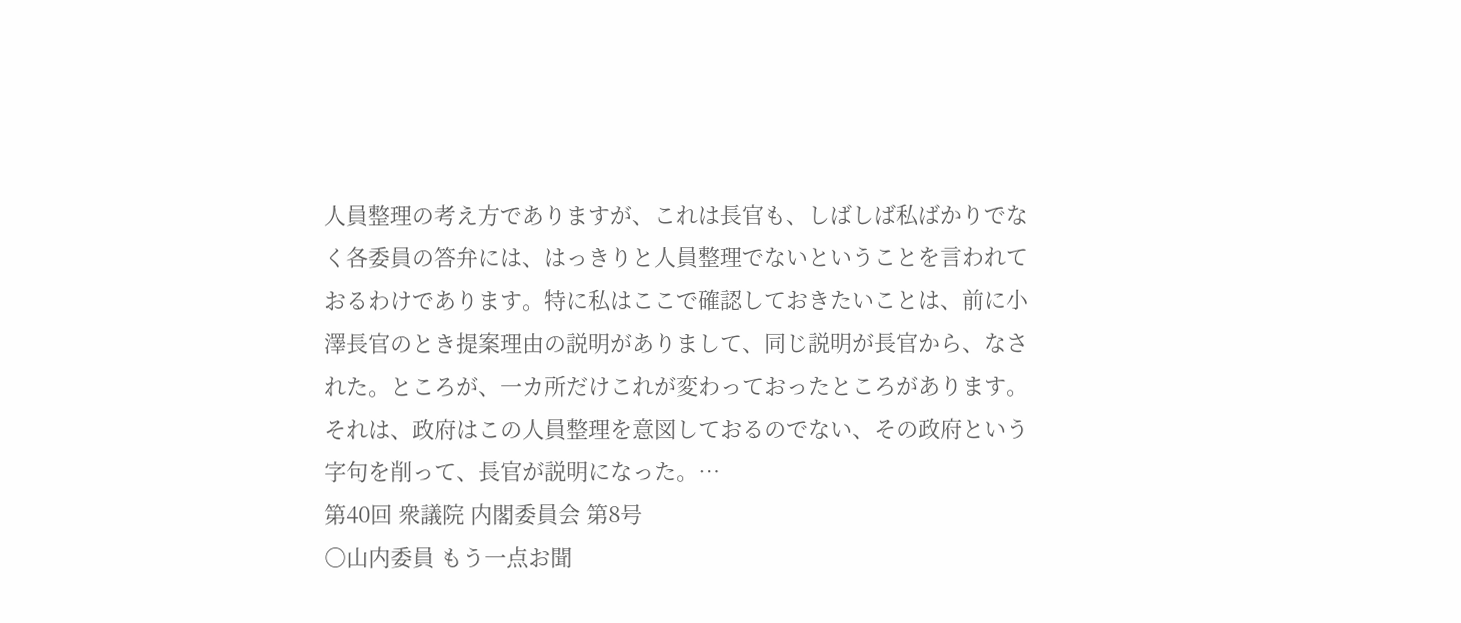人員整理の考え方でありますが、これは長官も、しばしば私ばかりでなく各委員の答弁には、はっきりと人員整理でないということを言われておるわけであります。特に私はここで確認しておきたいことは、前に小澤長官のとき提案理由の説明がありまして、同じ説明が長官から、なされた。ところが、一カ所だけこれが変わっておったところがあります。それは、政府はこの人員整理を意図しておるのでない、その政府という字句を削って、長官が説明になった。…
第40回 衆議院 内閣委員会 第8号
○山内委員 もう一点お聞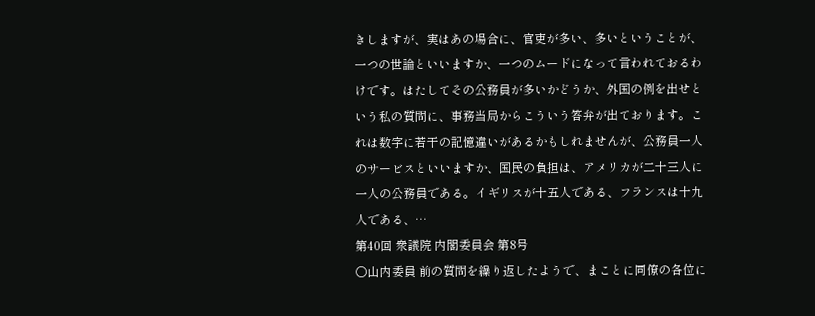きしますが、実はあの場合に、官吏が多い、多いということが、一つの世論といいますか、一つのムードになって言われておるわけです。はたしてその公務員が多いかどうか、外国の例を出せという私の質問に、事務当局からこういう答弁が出ております。これは数字に若干の記憶違いがあるかもしれませんが、公務員一人のサービスといいますか、国民の負担は、アメリカが二十三人に一人の公務員である。イギリスが十五人である、フランスは十九人である、…
第40回 衆議院 内閣委員会 第8号
○山内委員 前の質問を繰り返したようで、まことに同僚の各位に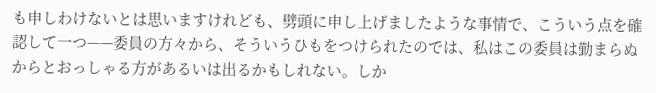も申しわけないとは思いますけれども、劈頭に申し上げましたような事情で、こういう点を確認して一つ——委員の方々から、そういうひもをつけられたのでは、私はこの委員は勤まらぬからとおっしゃる方があるいは出るかもしれない。しか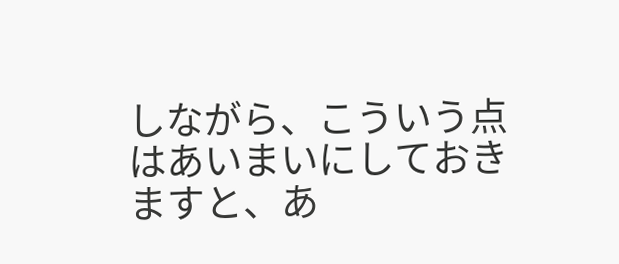しながら、こういう点はあいまいにしておきますと、あ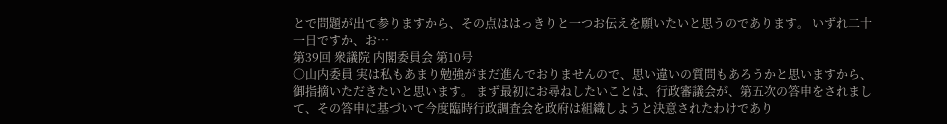とで問題が出て参りますから、その点ははっきりと一つお伝えを願いたいと思うのであります。 いずれ二十一日ですか、お…
第39回 衆議院 内閣委員会 第10号
○山内委員 実は私もあまり勉強がまだ進んでおりませんので、思い違いの質問もあろうかと思いますから、御指摘いただきたいと思います。 まず最初にお尋ねしたいことは、行政審議会が、第五次の答申をされまして、その答申に基づいて今度臨時行政調査会を政府は組織しようと決意されたわけであり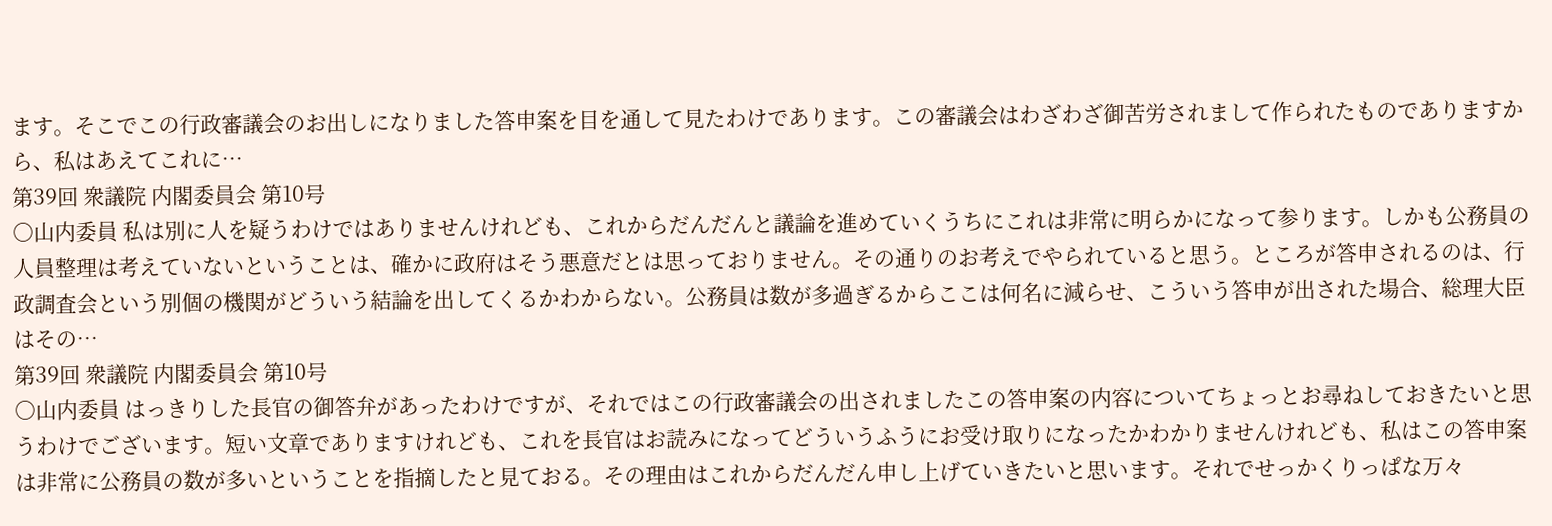ます。そこでこの行政審議会のお出しになりました答申案を目を通して見たわけであります。この審議会はわざわざ御苦労されまして作られたものでありますから、私はあえてこれに…
第39回 衆議院 内閣委員会 第10号
○山内委員 私は別に人を疑うわけではありませんけれども、これからだんだんと議論を進めていくうちにこれは非常に明らかになって参ります。しかも公務員の人員整理は考えていないということは、確かに政府はそう悪意だとは思っておりません。その通りのお考えでやられていると思う。ところが答申されるのは、行政調査会という別個の機関がどういう結論を出してくるかわからない。公務員は数が多過ぎるからここは何名に減らせ、こういう答申が出された場合、総理大臣はその…
第39回 衆議院 内閣委員会 第10号
○山内委員 はっきりした長官の御答弁があったわけですが、それではこの行政審議会の出されましたこの答申案の内容についてちょっとお尋ねしておきたいと思うわけでございます。短い文章でありますけれども、これを長官はお読みになってどういうふうにお受け取りになったかわかりませんけれども、私はこの答申案は非常に公務員の数が多いということを指摘したと見ておる。その理由はこれからだんだん申し上げていきたいと思います。それでせっかくりっぱな万々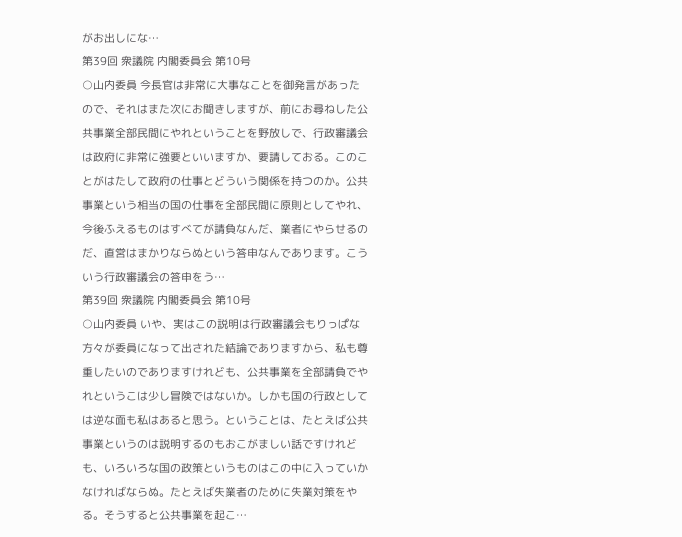がお出しにな…
第39回 衆議院 内閣委員会 第10号
○山内委員 今長官は非常に大事なことを御発言があったので、それはまた次にお聞きしますが、前にお尋ねした公共事業全部民間にやれということを野放しで、行政審議会は政府に非常に強要といいますか、要請しておる。このことがはたして政府の仕事とどういう関係を持つのか。公共事業という相当の国の仕事を全部民間に原則としてやれ、今後ふえるものはすべてが請負なんだ、業者にやらせるのだ、直営はまかりならぬという答申なんであります。こういう行政審議会の答申をう…
第39回 衆議院 内閣委員会 第10号
○山内委員 いや、実はこの説明は行政審議会もりっぱな方々が委員になって出された結論でありますから、私も尊重したいのでありますけれども、公共事業を全部請負でやれというこは少し冒険ではないか。しかも国の行政としては逆な面も私はあると思う。ということは、たとえば公共事業というのは説明するのもおこがましい話ですけれども、いろいろな国の政策というものはこの中に入っていかなければならぬ。たとえば失業者のために失業対策をやる。そうすると公共事業を起こ…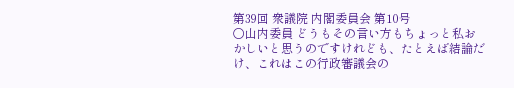第39回 衆議院 内閣委員会 第10号
○山内委員 どうもその言い方もちょっと私おかしいと思うのですけれども、たとえば結論だけ、これはこの行政審議会の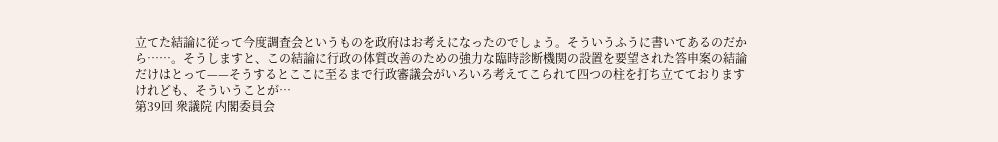立てた結論に従って今度調査会というものを政府はお考えになったのでしょう。そういうふうに書いてあるのだから……。そうしますと、この結論に行政の体質改善のための強力な臨時診断機関の設置を要望された答申案の結論だけはとって——そうするとここに至るまで行政審議会がいろいろ考えてこられて四つの柱を打ち立てておりますけれども、そういうことが…
第39回 衆議院 内閣委員会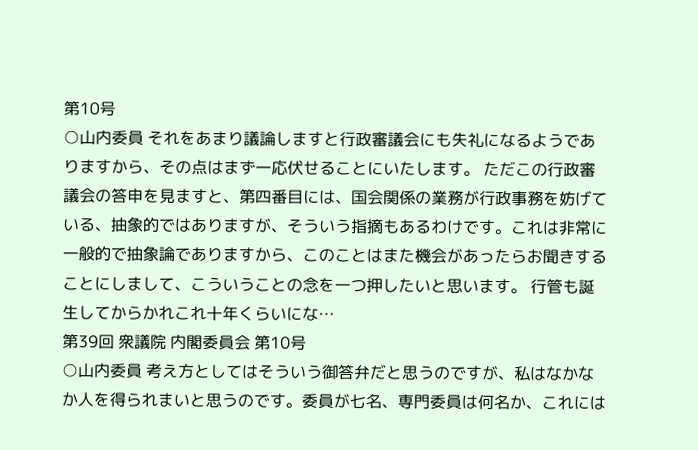第10号
○山内委員 それをあまり議論しますと行政審議会にも失礼になるようでありますから、その点はまず一応伏せることにいたします。 ただこの行政審議会の答申を見ますと、第四番目には、国会関係の業務が行政事務を妨げている、抽象的ではありますが、そういう指摘もあるわけです。これは非常に一般的で抽象論でありますから、このことはまた機会があったらお聞きすることにしまして、こういうことの念を一つ押したいと思います。 行管も誕生してからかれこれ十年くらいにな…
第39回 衆議院 内閣委員会 第10号
○山内委員 考え方としてはそういう御答弁だと思うのですが、私はなかなか人を得られまいと思うのです。委員が七名、専門委員は何名か、これには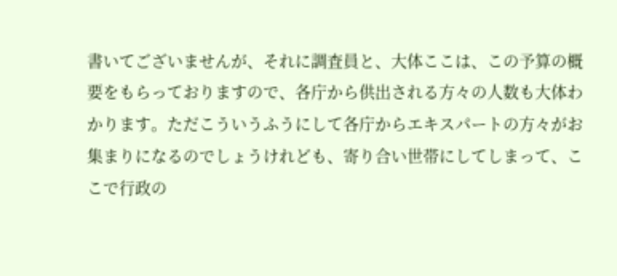書いてございませんが、それに調査員と、大体ここは、この予算の概要をもらっておりますので、各庁から供出される方々の人数も大体わかります。ただこういうふうにして各庁からエキスパートの方々がお集まりになるのでしょうけれども、寄り合い世帯にしてしまって、ここで行政の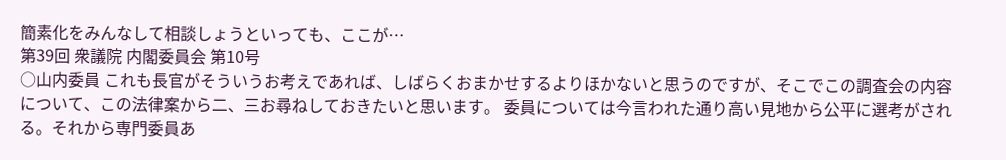簡素化をみんなして相談しょうといっても、ここが…
第39回 衆議院 内閣委員会 第10号
○山内委員 これも長官がそういうお考えであれば、しばらくおまかせするよりほかないと思うのですが、そこでこの調査会の内容について、この法律案から二、三お尋ねしておきたいと思います。 委員については今言われた通り高い見地から公平に選考がされる。それから専門委員あ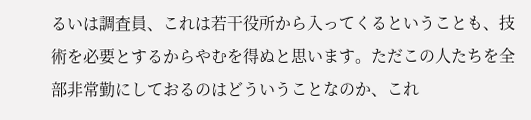るいは調査員、これは若干役所から入ってくるということも、技術を必要とするからやむを得ぬと思います。ただこの人たちを全部非常勤にしておるのはどういうことなのか、これ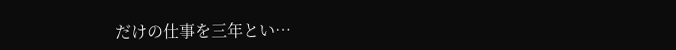だけの仕事を三年とい…